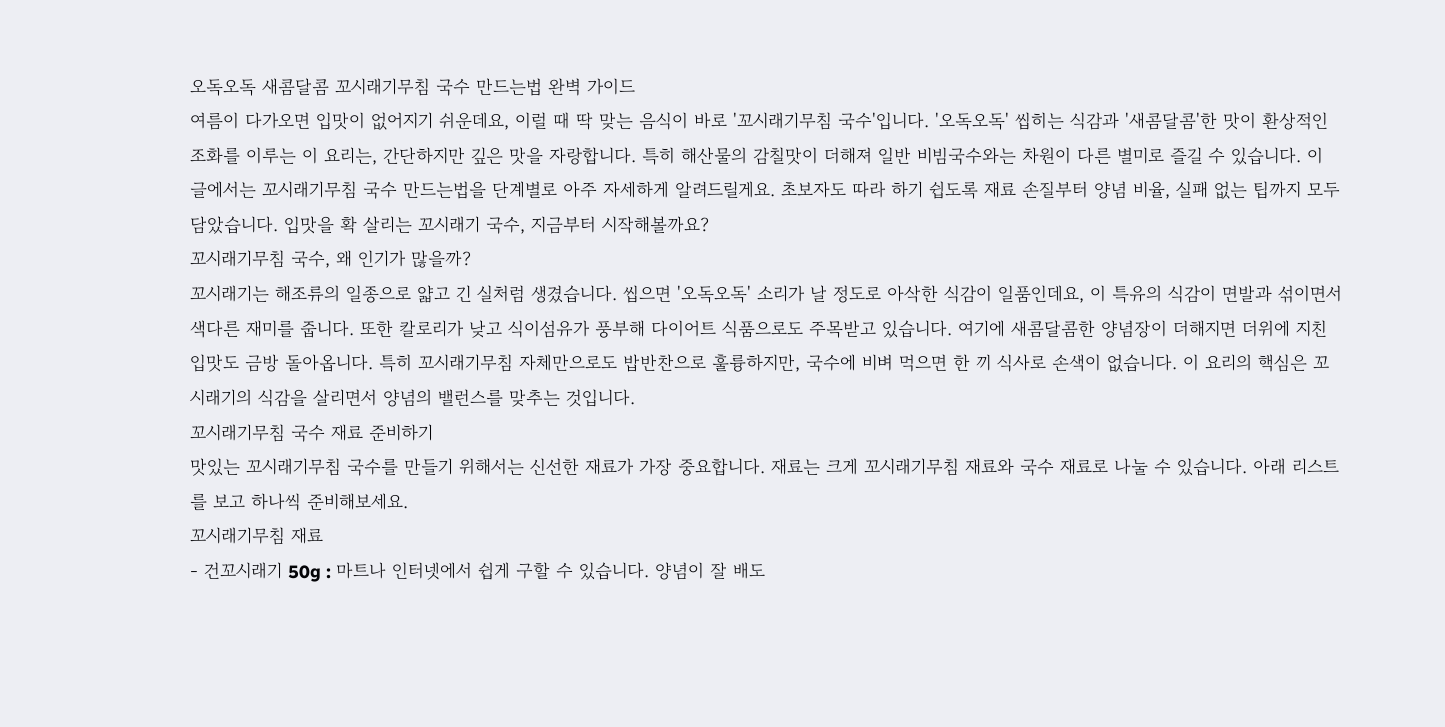오독오독 새콤달콤 꼬시래기무침 국수 만드는법 완벽 가이드
여름이 다가오면 입맛이 없어지기 쉬운데요, 이럴 때 딱 맞는 음식이 바로 '꼬시래기무침 국수'입니다. '오독오독' 씹히는 식감과 '새콤달콤'한 맛이 환상적인 조화를 이루는 이 요리는, 간단하지만 깊은 맛을 자랑합니다. 특히 해산물의 감칠맛이 더해져 일반 비빔국수와는 차원이 다른 별미로 즐길 수 있습니다. 이 글에서는 꼬시래기무침 국수 만드는법을 단계별로 아주 자세하게 알려드릴게요. 초보자도 따라 하기 쉽도록 재료 손질부터 양념 비율, 실패 없는 팁까지 모두 담았습니다. 입맛을 확 살리는 꼬시래기 국수, 지금부터 시작해볼까요?
꼬시래기무침 국수, 왜 인기가 많을까?
꼬시래기는 해조류의 일종으로 얇고 긴 실처럼 생겼습니다. 씹으면 '오독오독' 소리가 날 정도로 아삭한 식감이 일품인데요, 이 특유의 식감이 면발과 섞이면서 색다른 재미를 줍니다. 또한 칼로리가 낮고 식이섬유가 풍부해 다이어트 식품으로도 주목받고 있습니다. 여기에 새콤달콤한 양념장이 더해지면 더위에 지친 입맛도 금방 돌아옵니다. 특히 꼬시래기무침 자체만으로도 밥반찬으로 훌륭하지만, 국수에 비벼 먹으면 한 끼 식사로 손색이 없습니다. 이 요리의 핵심은 꼬시래기의 식감을 살리면서 양념의 밸런스를 맞추는 것입니다.
꼬시래기무침 국수 재료 준비하기
맛있는 꼬시래기무침 국수를 만들기 위해서는 신선한 재료가 가장 중요합니다. 재료는 크게 꼬시래기무침 재료와 국수 재료로 나눌 수 있습니다. 아래 리스트를 보고 하나씩 준비해보세요.
꼬시래기무침 재료
- 건꼬시래기 50g : 마트나 인터넷에서 쉽게 구할 수 있습니다. 양념이 잘 배도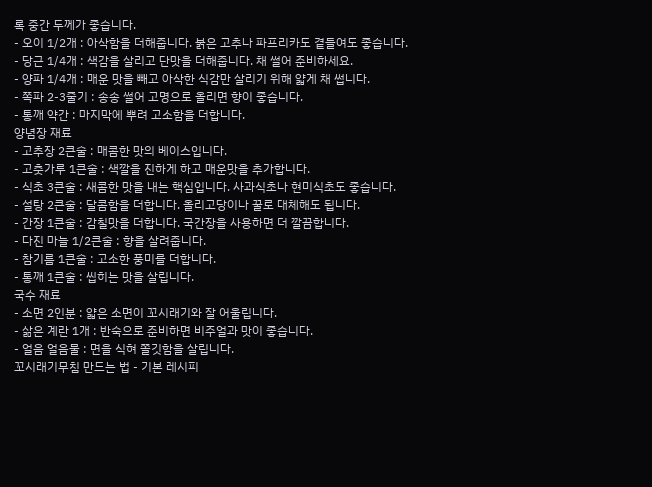록 중간 두께가 좋습니다.
- 오이 1/2개 : 아삭함을 더해줍니다. 붉은 고추나 파프리카도 곁들여도 좋습니다.
- 당근 1/4개 : 색감을 살리고 단맛을 더해줍니다. 채 썰어 준비하세요.
- 양파 1/4개 : 매운 맛을 빼고 아삭한 식감만 살리기 위해 얇게 채 썹니다.
- 쪽파 2-3줄기 : 송송 썰어 고명으로 올리면 향이 좋습니다.
- 통깨 약간 : 마지막에 뿌려 고소함을 더합니다.
양념장 재료
- 고추장 2큰술 : 매콤한 맛의 베이스입니다.
- 고춧가루 1큰술 : 색깔을 진하게 하고 매운맛을 추가합니다.
- 식초 3큰술 : 새콤한 맛을 내는 핵심입니다. 사과식초나 현미식초도 좋습니다.
- 설탕 2큰술 : 달콤함을 더합니다. 올리고당이나 꿀로 대체해도 됩니다.
- 간장 1큰술 : 감칠맛을 더합니다. 국간장을 사용하면 더 깔끔합니다.
- 다진 마늘 1/2큰술 : 향을 살려줍니다.
- 참기름 1큰술 : 고소한 풍미를 더합니다.
- 통깨 1큰술 : 씹히는 맛을 살립니다.
국수 재료
- 소면 2인분 : 얇은 소면이 꼬시래기와 잘 어울립니다.
- 삶은 계란 1개 : 반숙으로 준비하면 비주얼과 맛이 좋습니다.
- 얼음 얼음물 : 면을 식혀 쫄깃함을 살립니다.
꼬시래기무침 만드는 법 - 기본 레시피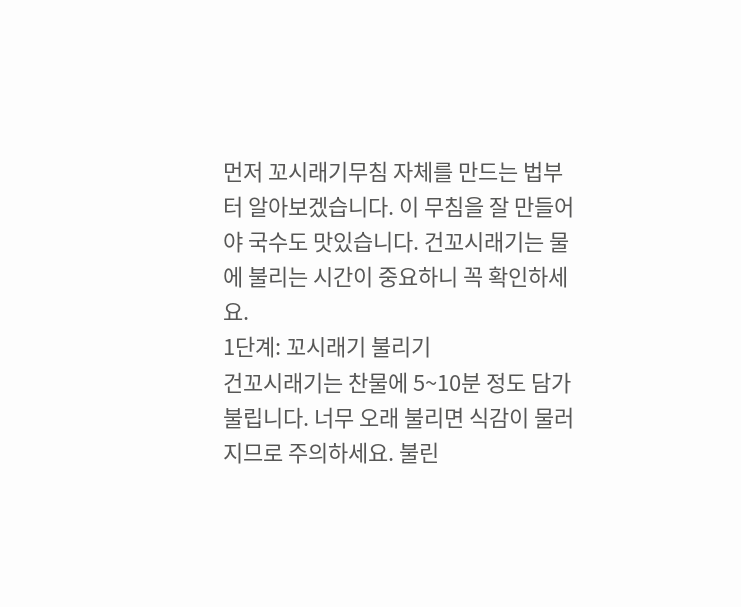먼저 꼬시래기무침 자체를 만드는 법부터 알아보겠습니다. 이 무침을 잘 만들어야 국수도 맛있습니다. 건꼬시래기는 물에 불리는 시간이 중요하니 꼭 확인하세요.
1단계: 꼬시래기 불리기
건꼬시래기는 찬물에 5~10분 정도 담가 불립니다. 너무 오래 불리면 식감이 물러지므로 주의하세요. 불린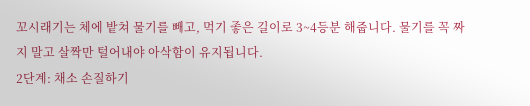꼬시래기는 체에 밭쳐 물기를 빼고, 먹기 좋은 길이로 3~4등분 해줍니다. 물기를 꼭 짜지 말고 살짝만 털어내야 아삭함이 유지됩니다.
2단계: 채소 손질하기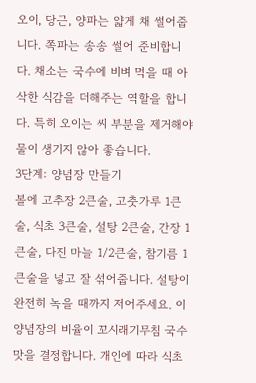오이, 당근, 양파는 얇게 채 썰어줍니다. 쪽파는 송송 썰어 준비합니다. 채소는 국수에 비벼 먹을 때 아삭한 식감을 더해주는 역할을 합니다. 특히 오이는 씨 부분을 제거해야 물이 생기지 않아 좋습니다.
3단계: 양념장 만들기
볼에 고추장 2큰술, 고춧가루 1큰술, 식초 3큰술, 설탕 2큰술, 간장 1큰술, 다진 마늘 1/2큰술, 참기름 1큰술을 넣고 잘 섞어줍니다. 설탕이 완전히 녹을 때까지 저어주세요. 이 양념장의 비율이 꼬시래기무침 국수 맛을 결정합니다. 개인에 따라 식초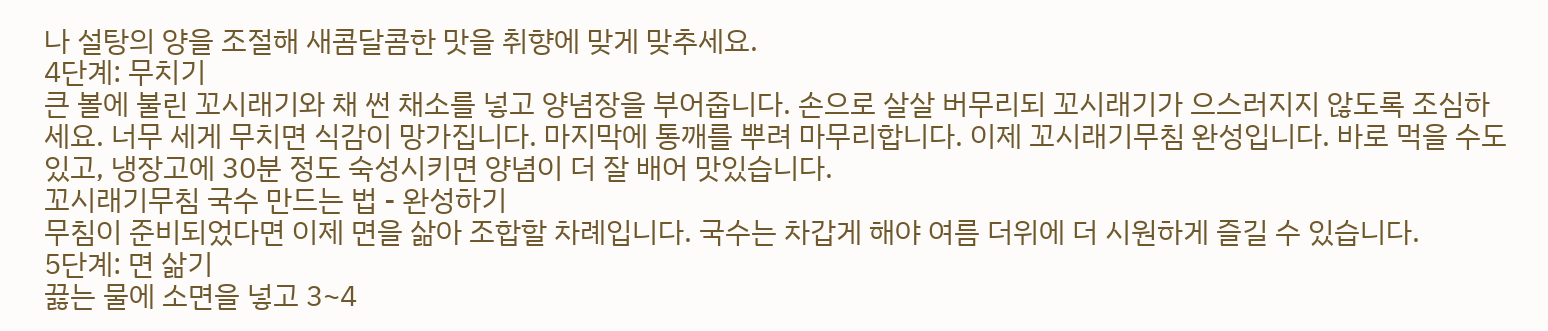나 설탕의 양을 조절해 새콤달콤한 맛을 취향에 맞게 맞추세요.
4단계: 무치기
큰 볼에 불린 꼬시래기와 채 썬 채소를 넣고 양념장을 부어줍니다. 손으로 살살 버무리되 꼬시래기가 으스러지지 않도록 조심하세요. 너무 세게 무치면 식감이 망가집니다. 마지막에 통깨를 뿌려 마무리합니다. 이제 꼬시래기무침 완성입니다. 바로 먹을 수도 있고, 냉장고에 30분 정도 숙성시키면 양념이 더 잘 배어 맛있습니다.
꼬시래기무침 국수 만드는 법 - 완성하기
무침이 준비되었다면 이제 면을 삶아 조합할 차례입니다. 국수는 차갑게 해야 여름 더위에 더 시원하게 즐길 수 있습니다.
5단계: 면 삶기
끓는 물에 소면을 넣고 3~4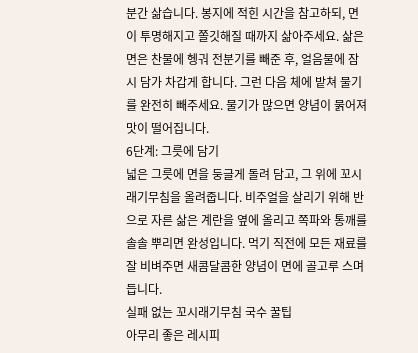분간 삶습니다. 봉지에 적힌 시간을 참고하되, 면이 투명해지고 쫄깃해질 때까지 삶아주세요. 삶은 면은 찬물에 헹궈 전분기를 빼준 후, 얼음물에 잠시 담가 차갑게 합니다. 그런 다음 체에 밭쳐 물기를 완전히 빼주세요. 물기가 많으면 양념이 묽어져 맛이 떨어집니다.
6단계: 그릇에 담기
넓은 그릇에 면을 둥글게 돌려 담고, 그 위에 꼬시래기무침을 올려줍니다. 비주얼을 살리기 위해 반으로 자른 삶은 계란을 옆에 올리고 쪽파와 통깨를 솔솔 뿌리면 완성입니다. 먹기 직전에 모든 재료를 잘 비벼주면 새콤달콤한 양념이 면에 골고루 스며듭니다.
실패 없는 꼬시래기무침 국수 꿀팁
아무리 좋은 레시피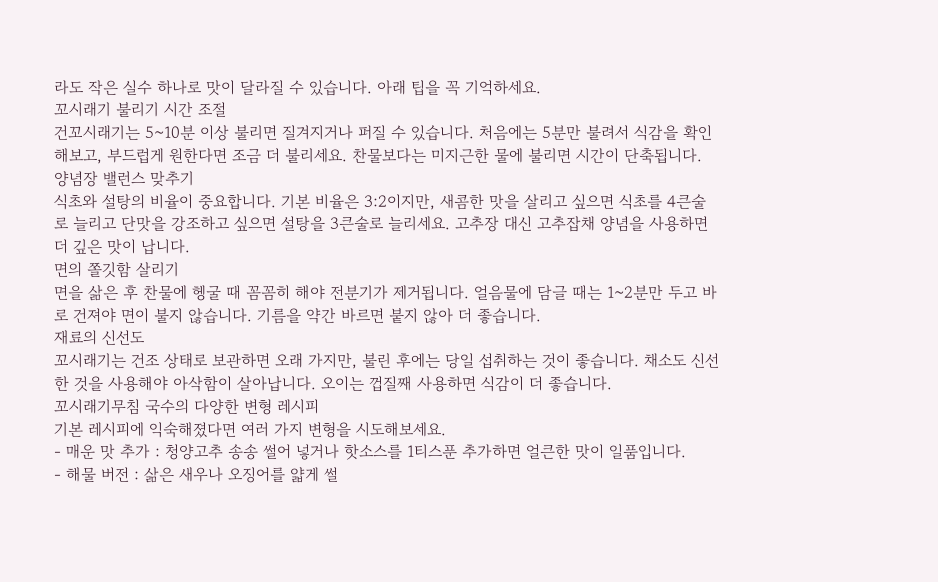라도 작은 실수 하나로 맛이 달라질 수 있습니다. 아래 팁을 꼭 기억하세요.
꼬시래기 불리기 시간 조절
건꼬시래기는 5~10분 이상 불리면 질겨지거나 퍼질 수 있습니다. 처음에는 5분만 불려서 식감을 확인해보고, 부드럽게 원한다면 조금 더 불리세요. 찬물보다는 미지근한 물에 불리면 시간이 단축됩니다.
양념장 밸런스 맞추기
식초와 설탕의 비율이 중요합니다. 기본 비율은 3:2이지만, 새콤한 맛을 살리고 싶으면 식초를 4큰술로 늘리고 단맛을 강조하고 싶으면 설탕을 3큰술로 늘리세요. 고추장 대신 고추잡채 양념을 사용하면 더 깊은 맛이 납니다.
면의 쫄깃함 살리기
면을 삶은 후 찬물에 헹굴 때 꼼꼼히 해야 전분기가 제거됩니다. 얼음물에 담글 때는 1~2분만 두고 바로 건져야 면이 불지 않습니다. 기름을 약간 바르면 붙지 않아 더 좋습니다.
재료의 신선도
꼬시래기는 건조 상태로 보관하면 오래 가지만, 불린 후에는 당일 섭취하는 것이 좋습니다. 채소도 신선한 것을 사용해야 아삭함이 살아납니다. 오이는 껍질째 사용하면 식감이 더 좋습니다.
꼬시래기무침 국수의 다양한 변형 레시피
기본 레시피에 익숙해졌다면 여러 가지 변형을 시도해보세요.
- 매운 맛 추가 : 청양고추 송송 썰어 넣거나 핫소스를 1티스푼 추가하면 얼큰한 맛이 일품입니다.
- 해물 버전 : 삶은 새우나 오징어를 얇게 썰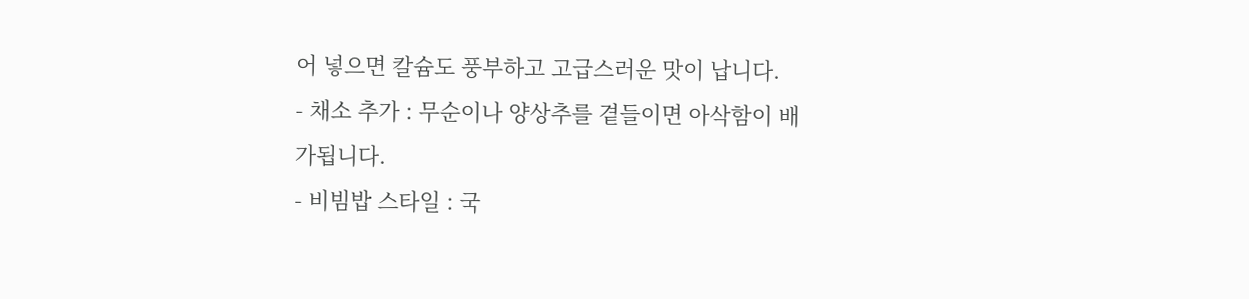어 넣으면 칼슘도 풍부하고 고급스러운 맛이 납니다.
- 채소 추가 : 무순이나 양상추를 곁들이면 아삭함이 배가됩니다.
- 비빔밥 스타일 : 국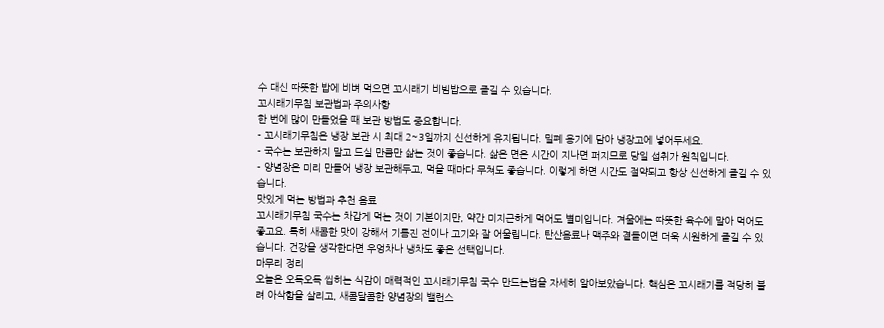수 대신 따뜻한 밥에 비벼 먹으면 꼬시래기 비빔밥으로 즐길 수 있습니다.
꼬시래기무침 보관법과 주의사항
한 번에 많이 만들었을 때 보관 방법도 중요합니다.
- 꼬시래기무침은 냉장 보관 시 최대 2~3일까지 신선하게 유지됩니다. 밀폐 용기에 담아 냉장고에 넣어두세요.
- 국수는 보관하지 말고 드실 만큼만 삶는 것이 좋습니다. 삶은 면은 시간이 지나면 퍼지므로 당일 섭취가 원칙입니다.
- 양념장은 미리 만들어 냉장 보관해두고, 먹을 때마다 무쳐도 좋습니다. 이렇게 하면 시간도 절약되고 항상 신선하게 즐길 수 있습니다.
맛있게 먹는 방법과 추천 음료
꼬시래기무침 국수는 차갑게 먹는 것이 기본이지만, 약간 미지근하게 먹어도 별미입니다. 겨울에는 따뜻한 육수에 말아 먹어도 좋고요. 특히 새콤한 맛이 강해서 기름진 전이나 고기와 잘 어울립니다. 탄산음료나 맥주와 곁들이면 더욱 시원하게 즐길 수 있습니다. 건강을 생각한다면 우엉차나 냉차도 좋은 선택입니다.
마무리 정리
오늘은 오독오독 씹히는 식감이 매력적인 꼬시래기무침 국수 만드는법을 자세히 알아보았습니다. 핵심은 꼬시래기를 적당히 불려 아삭함을 살리고, 새콤달콤한 양념장의 밸런스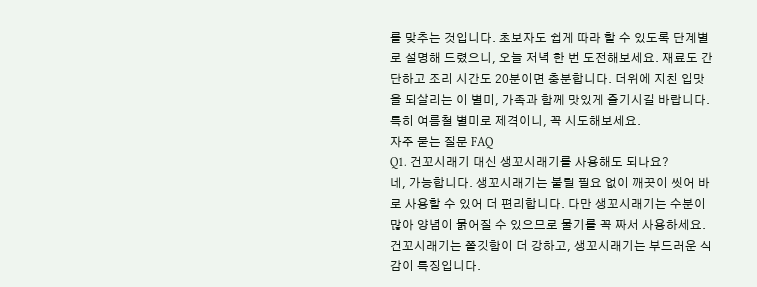를 맞추는 것입니다. 초보자도 쉽게 따라 할 수 있도록 단계별로 설명해 드렸으니, 오늘 저녁 한 번 도전해보세요. 재료도 간단하고 조리 시간도 20분이면 충분합니다. 더위에 지친 입맛을 되살리는 이 별미, 가족과 함께 맛있게 즐기시길 바랍니다. 특히 여름철 별미로 제격이니, 꼭 시도해보세요.
자주 묻는 질문 FAQ
Q1. 건꼬시래기 대신 생꼬시래기를 사용해도 되나요?
네, 가능합니다. 생꼬시래기는 불릴 필요 없이 깨끗이 씻어 바로 사용할 수 있어 더 편리합니다. 다만 생꼬시래기는 수분이 많아 양념이 묽어질 수 있으므로 물기를 꼭 짜서 사용하세요. 건꼬시래기는 쫄깃함이 더 강하고, 생꼬시래기는 부드러운 식감이 특징입니다.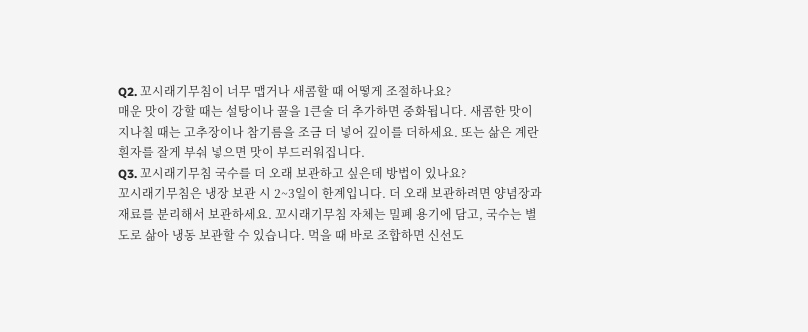Q2. 꼬시래기무침이 너무 맵거나 새콤할 때 어떻게 조절하나요?
매운 맛이 강할 때는 설탕이나 꿀을 1큰술 더 추가하면 중화됩니다. 새콤한 맛이 지나칠 때는 고추장이나 참기름을 조금 더 넣어 깊이를 더하세요. 또는 삶은 계란 흰자를 잘게 부숴 넣으면 맛이 부드러워집니다.
Q3. 꼬시래기무침 국수를 더 오래 보관하고 싶은데 방법이 있나요?
꼬시래기무침은 냉장 보관 시 2~3일이 한계입니다. 더 오래 보관하려면 양념장과 재료를 분리해서 보관하세요. 꼬시래기무침 자체는 밀폐 용기에 담고, 국수는 별도로 삶아 냉동 보관할 수 있습니다. 먹을 때 바로 조합하면 신선도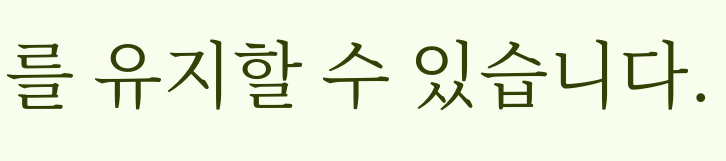를 유지할 수 있습니다.